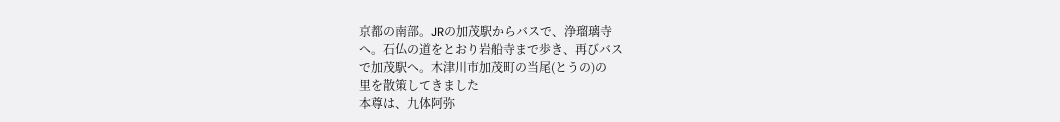京都の南部。JRの加茂駅からバスで、浄瑠璃寺
へ。石仏の道をとおり岩船寺まで歩き、再びバス
で加茂駅へ。木津川市加茂町の当尾(とうの)の
里を散策してきました
本尊は、九体阿弥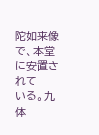陀如来像で、本堂に安置されて
いる。九体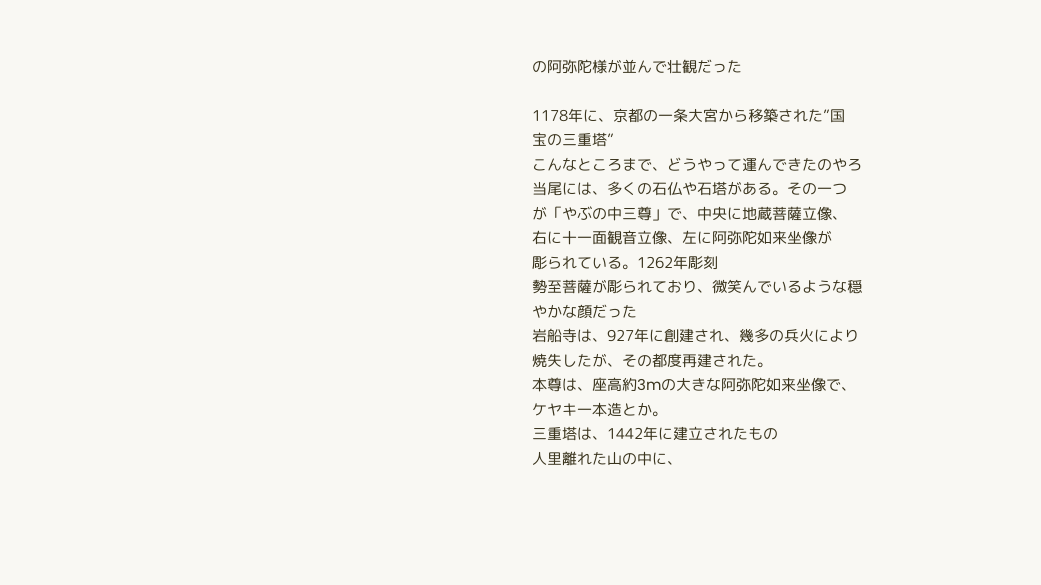の阿弥陀様が並んで壮観だった

1178年に、京都の一条大宮から移築された”国
宝の三重塔”
こんなところまで、どうやって運んできたのやろ
当尾には、多くの石仏や石塔がある。その一つ
が「やぶの中三尊」で、中央に地蔵菩薩立像、
右に十一面観音立像、左に阿弥陀如来坐像が
彫られている。1262年彫刻
勢至菩薩が彫られており、微笑んでいるような穏
やかな顔だった
岩船寺は、927年に創建され、幾多の兵火により
焼失したが、その都度再建された。
本尊は、座高約3mの大きな阿弥陀如来坐像で、
ケヤキ一本造とか。
三重塔は、1442年に建立されたもの
人里離れた山の中に、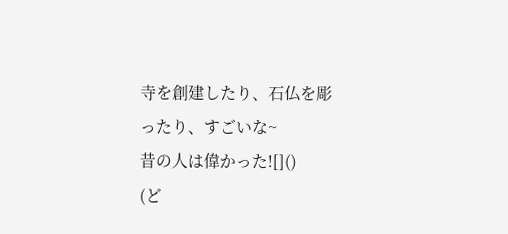寺を創建したり、石仏を彫
ったり、すごいな~
昔の人は偉かった![]()
(ど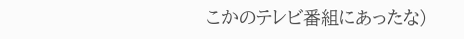こかのテレビ番組にあったな)